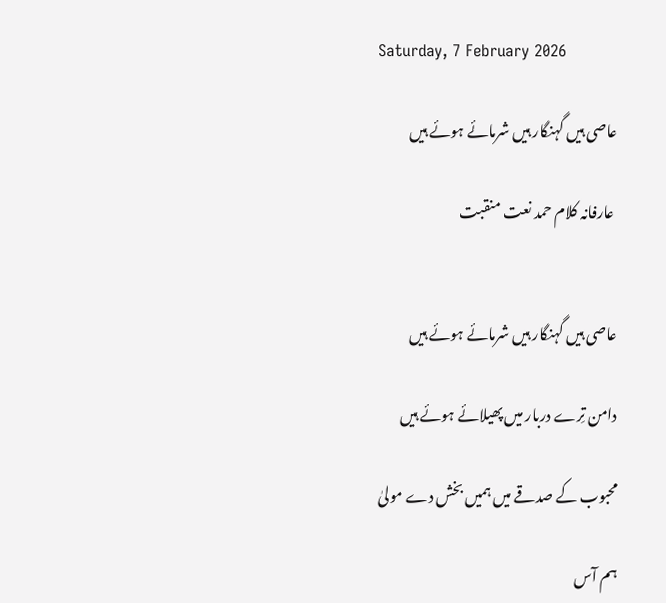Saturday, 7 February 2026

عاصی ہیں گہنگار ہیں شرمائے ہوئے ہیں

 عارفانہ کلام حمد نعت منقبت


عاصی ہیں گہنگار ہیں شرمائے ہوئے ہیں

دامن تِرے دربار میں پھیلائے ہوئے ہیں

محبوب کے صدقے میں ہمیں بخش دے مولیٰ

ہم آس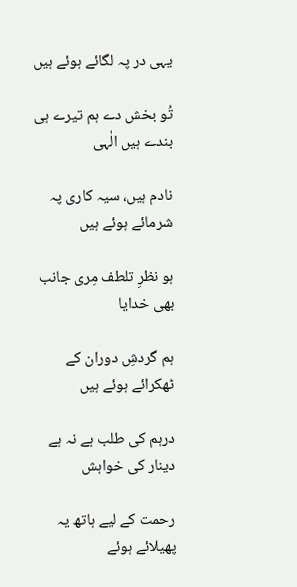یہی در پہ لگائے ہوئے ہیں

تُو بخش دے ہم تیرے ہی بندے ہیں الٰہی

نادم ہیں، سیہ کاری پہ شرمائے ہوئے ہیں

ہو نظرِ تلطف مِری جانب بھی خدایا

ہم گردشِ دوران کے ٹھکرائے ہوئے ہیں

درہم کی طلب ہے نہ ہے دینار کی خواہش

رحمت کے لیے ہاتھ یہ پھیلائے ہوئے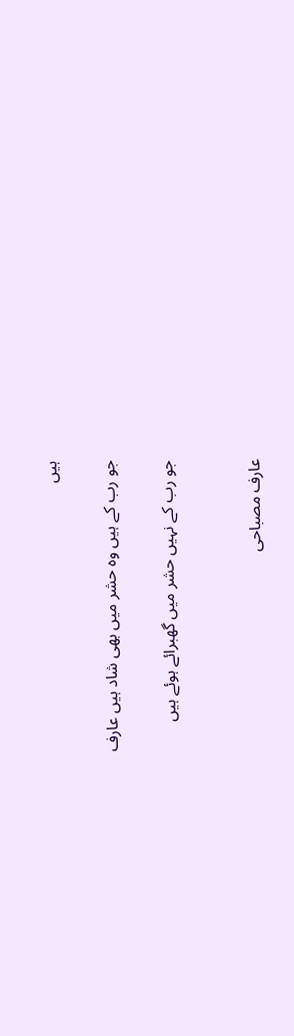ہیں

جو رب کے ہیں وہ حشر میں بھی شاد ہیں عارف

جو رب کے نہیں حشر میں گھبرائے ہوئے ہیں


عارف مصباحی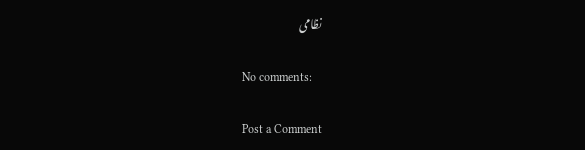نظامی

No comments:

Post a Comment